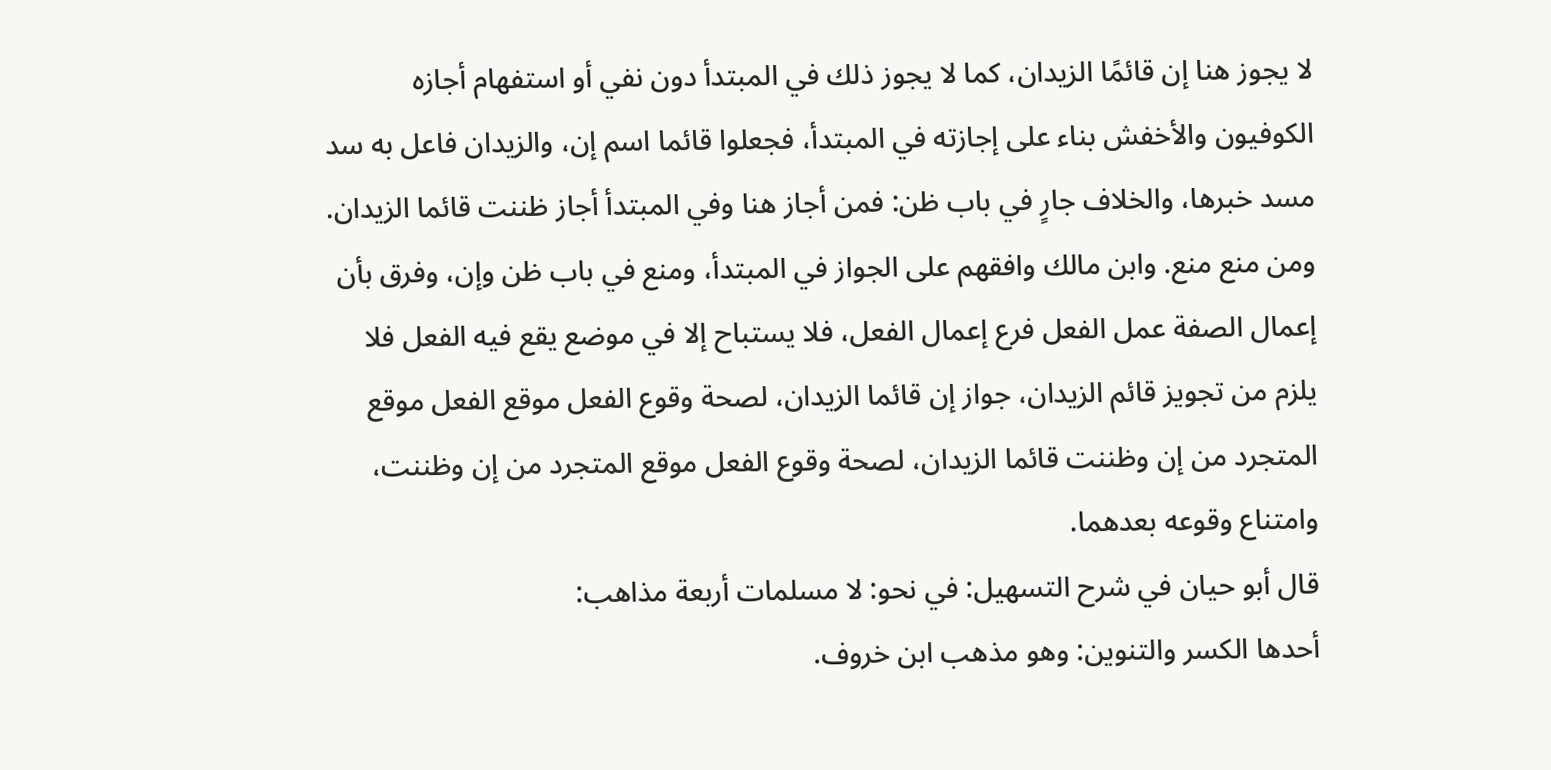لا يجوز هنا إن قائمًا الزيدان، كما لا يجوز ذلك في المبتدأ دون نفي أو استفهام أجازه الكوفيون والأخفش بناء على إجازته في المبتدأ، فجعلوا قائما اسم إن، والزيدان فاعل به سد مسد خبرها، والخلاف جارٍ في باب ظن: فمن أجاز هنا وفي المبتدأ أجاز ظننت قائما الزيدان. ومن منع منع. وابن مالك وافقهم على الجواز في المبتدأ، ومنع في باب ظن وإن، وفرق بأن إعمال الصفة عمل الفعل فرع إعمال الفعل، فلا يستباح إلا في موضع يقع فيه الفعل فلا يلزم من تجويز قائم الزيدان، جواز إن قائما الزيدان، لصحة وقوع الفعل موقع الفعل موقع المتجرد من إن وظننت قائما الزيدان، لصحة وقوع الفعل موقع المتجرد من إن وظننت، وامتناع وقوعه بعدهما.
قال أبو حيان في شرح التسهيل: في نحو: لا مسلمات أربعة مذاهب:
أحدها الكسر والتنوين: وهو مذهب ابن خروف.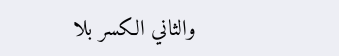والثاني الكسر بلا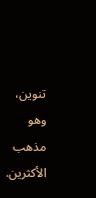تنوين، وهو مذهب الأكثرين.